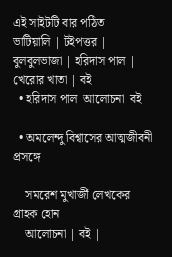এই সাইটটি বার পঠিত
ভাটিয়ালি | টইপত্তর | বুলবুলভাজা | হরিদাস পাল | খেরোর খাতা | বই
  • হরিদাস পাল  আলোচনা  বই

  • অমলেন্দু বিশ্বাসের আত্মজীবনী প্রসঙ্গে

    সমরেশ মুখার্জী লেখকের গ্রাহক হোন
    আলোচনা | বই |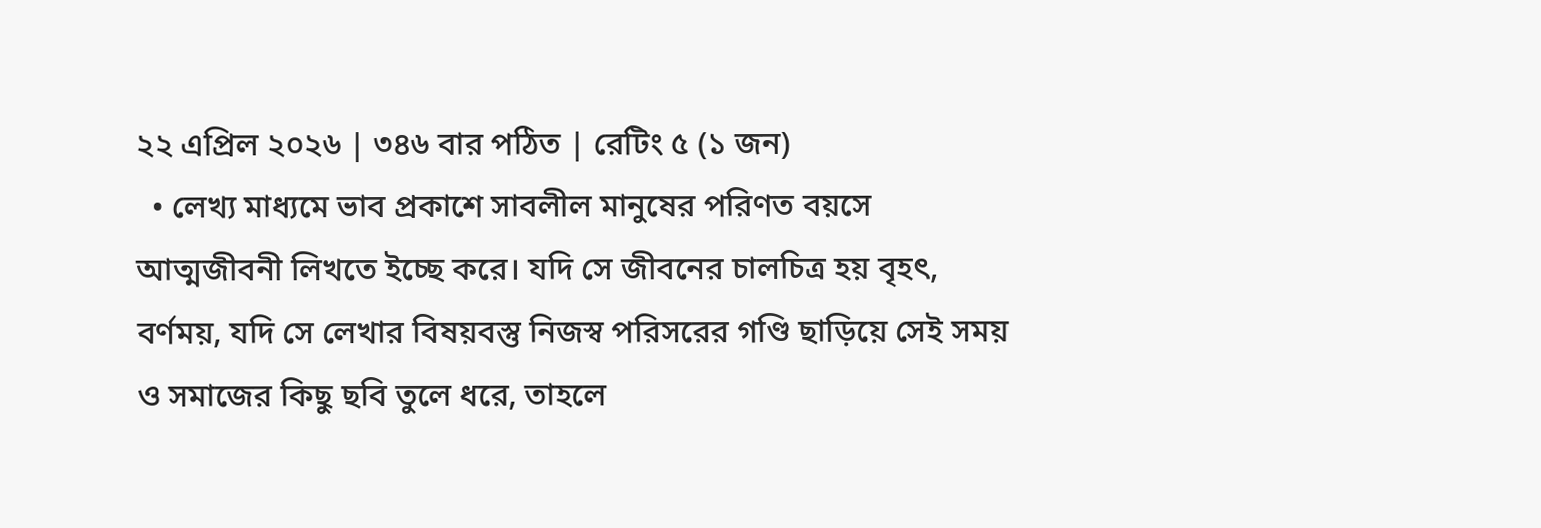২২ এপ্রিল ২০২৬ | ৩৪৬ বার পঠিত | রেটিং ৫ (১ জন)
  • লেখ্য মাধ্যমে ভাব প্রকাশে সাবলীল মানুষের পরিণত বয়সে আত্মজীবনী লিখতে ইচ্ছে করে। যদি সে জীবনের চালচিত্র‌ হয় বৃহৎ, বর্ণময়, যদি সে লেখার বিষয়বস্তু নিজস্ব পরিসরের গণ্ডি ছাড়িয়ে সেই সময় ও সমাজের কিছু ছবি‌ তুলে ধরে, তাহলে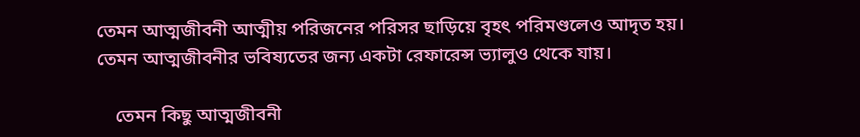তেমন আত্মজীবনী আত্মীয় পরিজনের পরিসর ছাড়িয়ে বৃহৎ পরিমণ্ডলে‌ও আদৃত হয়। তেমন আত্মজীবনীর ভবিষ্যতে‌র জন্য একটা রেফারেন্স ভ্যালু‌ও থেকে যায়।

    তেমন কিছু আত্মজীবনী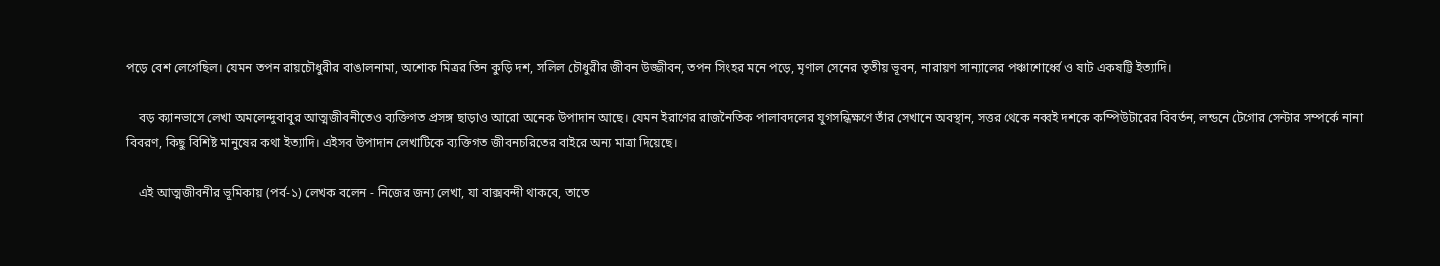পড়ে বেশ লেগেছিল। যেমন তপন রায়চৌধুরী‌র বাঙালনামা, অশোক মিত্র‌র তিন কুড়ি দশ, সলিল চৌধুরীর জীবন উজ্জীবন, তপন সিংহ‌র মনে পড়ে, মৃণাল সেনের তৃতীয় ভূবন, নারায়ণ সান্যালের পঞ্চাশোর্ধ্বে ও ষাট একষট্টি ইত্যাদি।

    বড় ক্যানভাসে লেখা অমলেন্দুবাবুর আত্মজীবনী‌তে‌ও ব্যক্তিগত প্রসঙ্গ ছাড়া‌ও আরো অনেক উপাদান আছে। যেমন ইরাণের রাজনৈতিক পালাবদলের যুগসন্ধিক্ষণে তাঁর সেখানে অবস্থান, সত্তর থেকে নব্বই দশকে কম্পিউটারের বিবর্তন, লন্ডনে টেগোর সেন্টার সম্পর্কে নানা বিবরণ, কিছু বিশিষ্ট মানুষের কথা ইত্যাদি। এইসব উপাদান লেখাটিকে ব্যক্তিগত জীবনচরিতের বাইরে অন্য মাত্রা দিয়েছে।

    এই আত্মজীবনীর ভূমিকা‌য় (পর্ব-১) লেখক বলেন - নিজের জন্য লেখা, যা বাক্সবন্দী থাকবে, তাতে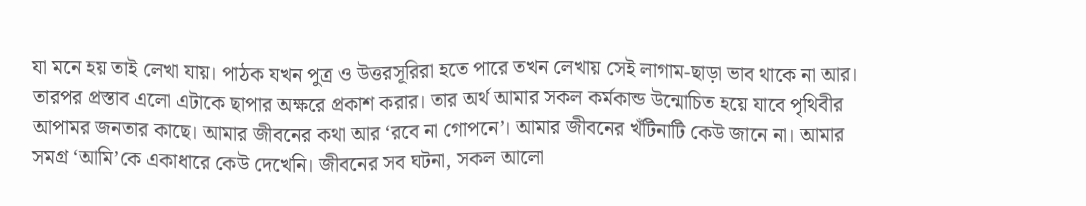যা মনে হয় তাই লেখা যায়। পাঠক যখন পুত্র ও উত্তরসূরিরা হতে পারে তখন লেখায় সেই লাগাম-ছাড়া ভাব থাকে না আর। তারপর প্রস্তাব এলো এটাকে ছাপার অক্ষরে প্রকাশ করার। তার অর্থ আমার সকল কর্মকান্ড উন্মোচিত হয়ে যাবে পৃথিবীর আপামর জনতার কাছে। আমার জীবনের কথা আর ‘রবে না গোপনে’। আমার জীবনের খঁটিনাটি কেউ জানে না। আমার সমগ্র ‘আমি’কে একাধারে কেউ দেখেনি। জীবনের সব ঘটনা, সকল আলো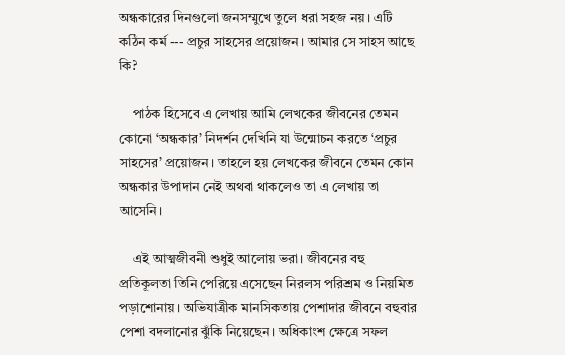অন্ধকারের দিনগুলো জনসম্মুখে তুলে ধরা সহজ নয়। এটি কঠিন কর্ম --- প্রচুর সাহসের প্রয়োজন। আমার সে সাহস আছে কি?

    পাঠক হিসেবে এ লেখায় আমি লেখকের জীবনের তেমন কোনো ‘অন্ধকার’ নিদর্শন দেখিনি যা উন্মোচন করতে ‘প্রচুর সাহসের’ প্রয়োজন। তাহলে হয় লেখকের জীবনে তেমন কোন অন্ধকার উপাদান নেই অথবা থাকলেও তা এ লেখায় তা আসেনি।

    এই আত্মজীবনী‌ শুধু‌ই আলোয় ভরা। জীবনের বহু প্রতিকূলতা তিনি পেরিয়ে এসেছেন নিরলস পরিশ্রম ও নিয়মিত পড়াশোনায়। অভিযাত্রীক মানসিক‌তায় পেশাদার জীবনে বহুবার পেশা বদলানোর ঝুঁকি নিয়েছেন। অধিকাংশ ক্ষেত্রে সফল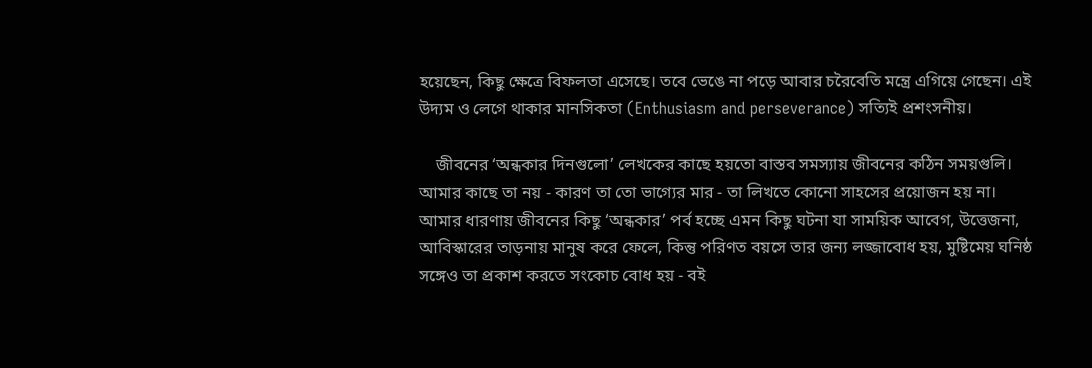হয়েছে‌ন, কিছু ক্ষেত্রে বিফলতা এসেছে। তবে ভেঙে না পড়ে আবার চরৈবেতি মন্ত্রে এগিয়ে গেছেন। এই উদ্যম ও লেগে থাকার মানসিকতা (Enthusiasm and perseverance) সত্যিই প্রশংসনীয়।

    জীবনের ‘অন্ধকার দিনগুলো’ লেখকের কাছে হয়তো বাস্তব সমস্যা‌য় জীবনের কঠিন সময়গুলি। আমার কাছে তা নয় - কারণ তা তো ভাগ্যের মার - তা লিখতে কোনো সাহসের প্রয়োজন হয় না। আমার ধারণায় জীবনের কিছু ‘অন্ধকার’ পর্ব হচ্ছে এমন কিছু ঘটনা যা সাময়িক আবেগ, উত্তেজনা, আবিস্কারের তাড়নায় মানুষ করে ফেলে, কিন্তু পরিণত বয়সে তার জন্য লজ্জা‌বোধ হয়, মুষ্টিমেয় ঘনিষ্ঠ সঙ্গে‌ও তা প্রকাশ করতে সংকোচ বোধ হয় - ব‌ই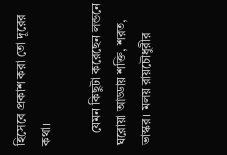হিসেবে প্রকাশ করা তো দূরের কথা।

    যেমন কিছুটা করেছেন লন্ডনে ঘরোয়া আড্ডায় শক্তি, শরত, ভাস্কর। মলয় রায়চৌধুরীর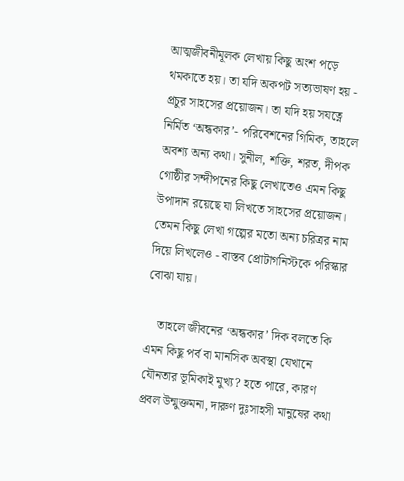আত্মজীবনী‌মূলক লেখায় কিছু অংশ পড়ে থমকাতে হয়। তা যদি অকপট সত্যভাষণ হয় - প্রচুর সাহসের প্রয়োজন। তা যদি হয় সযত্নে নির্মিত ‘অন্ধকার’- পরিবেশনের গিমিক, তাহলে অবশ্য অন্য কথা। সুনীল, শক্তি‌, শরত, দীপক গোষ্ঠী‌র সন্দীপনের কিছু লেখাতে‌‌ও এমন কিছু উপাদান রয়েছে যা লিখতে সাহসের প্রয়োজন। তেমন কিছু লেখা গল্পের মতো অন্য চরিত্র‌র নাম দিয়ে লিখলেও - বাস্তব প্রোটাগনিস্টকে পরিস্কার বোঝা যায়।

    তাহলে জীবনের ‘অন্ধকার’ দিক বলতে কি এমন কিছু পর্ব বা মানসিক অবস্থা যেখানে যৌনতার ভূমিকা‌ই মুখ্য? হতে পারে, কারণ প্রবল উন্মুক্ত‌মনা, দারুণ দুঃসাহসী মানুষের কথা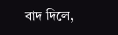বাদ দিলে,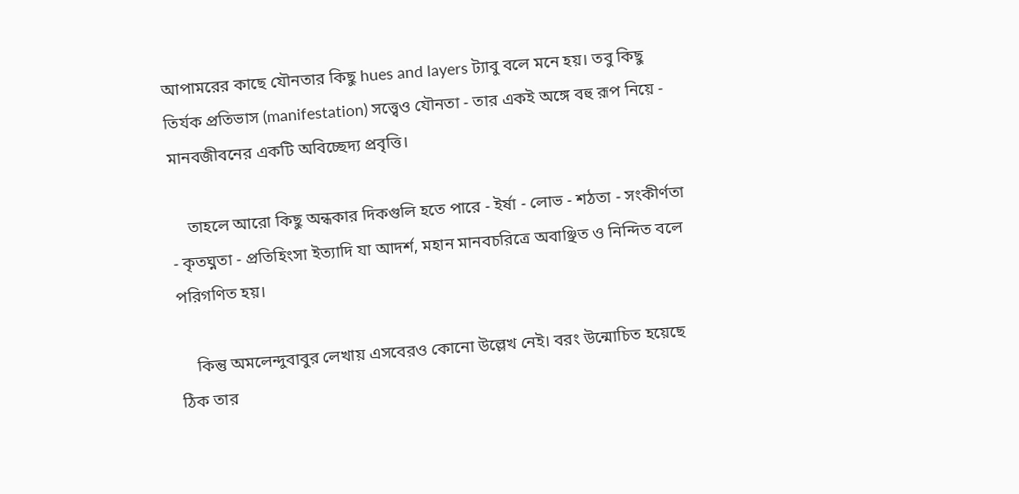আপামরের কাছে যৌনতার কিছু hues and layers ট্যাবু বলে মনে হয়। তবু কিছু তির্যক প্রতিভাস (manifestation) সত্ত্বেও যৌনতা - তার এক‌ই অঙ্গে বহু রূপ নিয়ে - মানবজীবনের একটি অবিচ্ছেদ্য প্রবৃত্তি।

    তাহলে আরো কিছু অন্ধকার দিকগুলি হতে পারে - ইর্ষা - লোভ - শঠতা - সংকীর্ণতা - কৃতঘ্নতা - প্রতিহিংসা ইত্যাদি যা আদর্শ, মহান মানবচরিত্রে অবাঞ্ছিত ও নিন্দিত বলে পরিগণিত হয়।

    কিন্তু অমলেন্দু‌বাবুর লেখায় এসবের‌ও কোনো উল্লেখ নেই। বরং উন্মোচিত হয়েছে ঠিক তার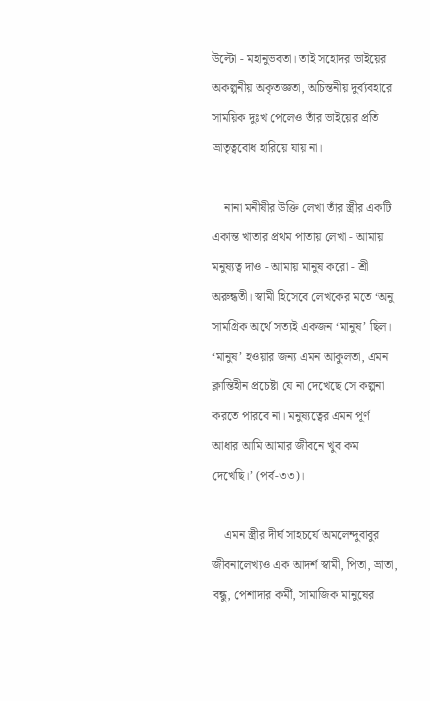উল্টো - মহানুভবতা।‌ তাই সহোদর ভাইয়ের অকল্পনীয় অকৃতজ্ঞতা, অচিন্তনীয় দুর্ব্যবহারে সাময়িক দুঃখ পেলেও তাঁর ভাইয়ের প্রতি ভ্রাতৃত্ব‌বোধ হারিয়ে যায় না।

    নানা মনীষী‌র উক্তি‌ লেখা তাঁর স্ত্রীর একটি একান্ত খাতার‌ প্রথম পাতায় লেখা - আমায় মনুষ্যত্ব দাও - আমায় মানুষ করো - শ্রী অরুন্ধতী। স্বামী হিসেবে লেখকের মতে ‘অনু সামগ্রিক অর্থে সত্যই একজন ‘মানুষ’ ছিল। ‘মানুষ’ হওয়ার জন্য এমন আকুলতা, এমন ক্লান্তিহীন প্রচেষ্টা যে না দেখেছে সে কল্পনা করতে পারবে না। মনুষ্যত্বের এমন পূর্ণ আধার আমি আমার জীবনে খুব কম দেখেছি।’ (পর্ব-৩৩)।‌

    এমন স্ত্রীর দীর্ঘ সাহচর্যে অমলেন্দু‌বাবুর জীবনালেখ্য‌ও এক আদর্শ স্বামী, পিতা, ভ্রাতা, বন্ধু, পেশাদার কর্মী, সামাজিক মানুষের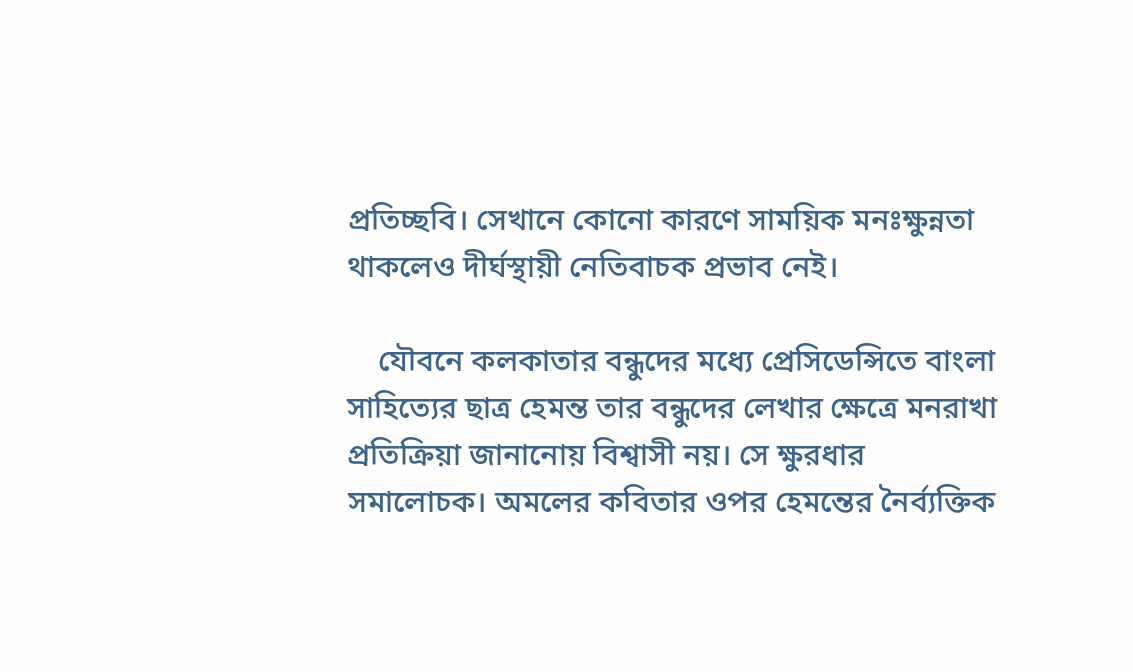প্রতিচ্ছবি। সেখানে কোনো কারণে সাময়িক মনঃক্ষুন্ন‌তা থাকলেও দীর্ঘ‌স্থায়ী নেতিবাচক প্রভাব নেই।

    যৌবনে কলকাতার বন্ধুদের মধ্যে প্রেসিডেন্সিতে বাংলা সাহিত্যের ছাত্র হেমন্ত তার বন্ধু‌দের লেখার ক্ষেত্রে মনরাখা প্রতিক্রিয়া জানানোয় বিশ্বাসী নয়। সে ক্ষুরধার সমালোচক। অমলের কবিতা‌র ওপর হেমন্তের নৈর্ব্যক্তিক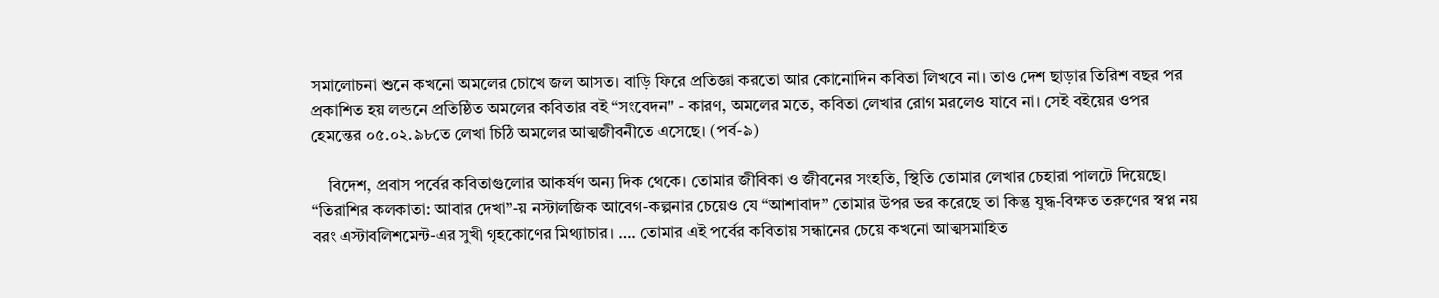সমালোচনা শুনে কখনো অমলের চোখে জল আসত। বাড়ি ফিরে প্রতিজ্ঞা করতো আর কোনোদিন কবিতা লিখবে না। তাও দেশ ছাড়ার তিরিশ বছর পর প্রকাশিত হয় লন্ডনে প্রতিষ্ঠিত অমলের কবিতা‌র ব‌ই “সংবেদন" - কারণ, অমলের মতে‌, কবিতা লেখার রোগ মরলেও যাবে না। সেই ব‌ইয়ের ওপর হেমন্তের ০৫.০২.৯৮তে লেখা চিঠি অমলের আত্মজীবনী‌তে এসেছে। (পর্ব-৯)

    বিদেশ, প্রবাস পর্বের কবিতাগুলোর আকর্ষণ অন্য দিক থেকে। তোমার জীবিকা ও জীবনের সংহতি, স্থিতি তোমার লেখার চেহারা পালটে দিয়েছে। “তিরাশির কলকাতা: আবার দেখা”-য় নস্টালজিক আবেগ-কল্পনার চেয়েও যে “আশাবাদ” তোমার উপর ভর করেছে তা কিন্তু যুদ্ধ-বিক্ষত তরুণের স্বপ্ন নয় বরং এস্টাবলিশমেন্ট-এর সুখী গৃহকোণের মিথ্যাচার। …. তোমার এই পর্বের কবিতায় সন্ধানের চেয়ে কখনো আত্মসমাহিত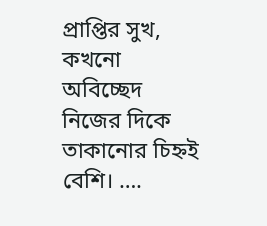প্রাপ্তির সুখ, কখনো অবিচ্ছেদ নিজের দিকে তাকানোর চিহ্নই বেশি। ….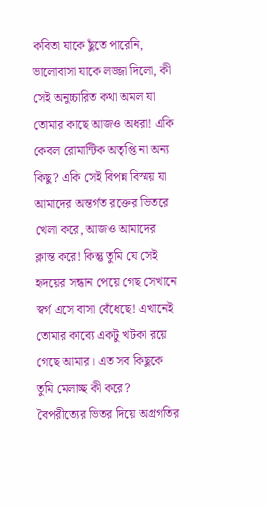কবিতা যাকে ছুঁতে পারেনি, ভালোবাসা যাকে লজ্জা দিলো, কী সেই অনুচ্চারিত কথা অমল যা তোমার কাছে আজও অধরা! একি কেবল রোমান্টিক অতৃপ্তি না অন্য কিছু? একি সেই বিপন্ন বিস্ময় যা আমাদের অন্তর্গত রক্তের ভিতরে খেলা করে, আজও আমাদের ক্লান্ত করে! কিন্তু তুমি যে সেই হৃদয়ের সন্ধান পেয়ে গেছ সেখানে স্বর্গ এসে বাসা বেঁধেছে! এখানেই তোমার কাব্যে একটু খটকা রয়ে গেছে আমার। এত সব কিছুকে তুমি মেলাচ্ছ কী করে? বৈপরীত্যের ভিতর দিয়ে অগ্রগতির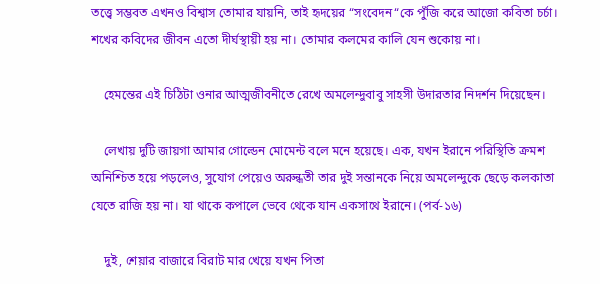তত্ত্বে সম্ভবত এখনও বিশ্বাস তোমার যায়নি, তাই হৃদয়ের “সংবেদন“কে পুঁজি করে আজো কবিতা চর্চা। শখের কবিদের জীবন এতো দীর্ঘস্থায়ী হয় না। তোমার কলমের কালি যেন শুকোয় না।

    হেমন্তের এই চিঠিটা ওনার আত্মজীবনী‌তে রেখে অমলেন্দু‌বাবু সাহসী উদারতার নিদর্শন দিয়েছেন।

    লেখায় দুটি জায়গা আমার গোল্ডেন মোমেন্ট বলে মনে হয়েছে। এক, যখন ইরানে পরিস্থিতি‌ ক্রমশ অনিশ্চিত হয়ে পড়লেও, সুযোগ পেয়েও অরুন্ধতী তার দুই সন্তান‌কে নিয়ে অমলেন্দু‌কে ছেড়ে কলকাতা যেতে রাজি হয় না। যা থাকে কপালে ভেবে থেকে যান একসাথে ইরানে। (পর্ব-১৬)

    দুই, শেয়ার বাজারে বিরাট মার খেয়ে যখন পিতা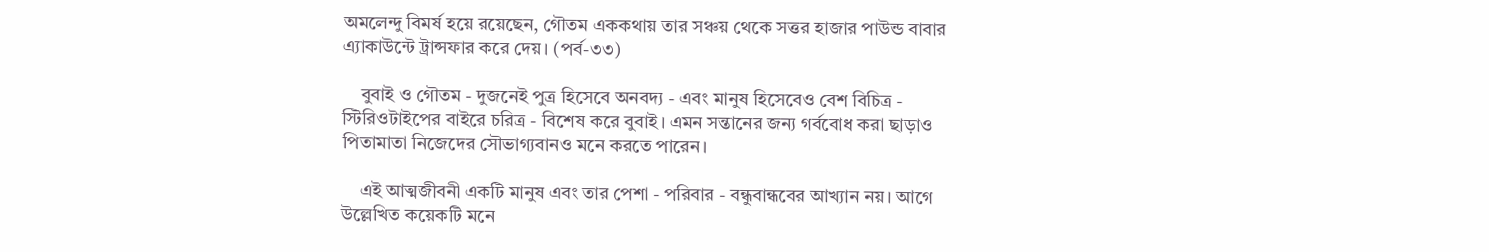অমলেন্দু বিমর্ষ হয়ে রয়েছে‌ন, গৌতম এককথায় তার সঞ্চয় থেকে সত্তর হাজার পাউন্ড বাবার এ্যাকাউন্টে ট্রান্সফার করে দেয়। (পর্ব-৩৩)

    বুবাই ও গৌতম - দুজনে‌ই পুত্র হিসেবে অনবদ্য - এবং মানুষ হিসেবে‌ও বেশ বিচিত্র - স্টিরিওটাইপের বাইরে চরিত্র - বিশেষ করে বুবাই। এমন সন্তানের জন্য গর্ববোধ করা ছাড়াও পিতামাতা নিজেদের সৌভাগ্যবান‌ও মনে করতে পারেন।

    এই আত্মজীবনী‌ একটি মানুষ এবং তার পেশা - পরিবার - বন্ধুবান্ধবের আখ্যান নয়। আগে উল্লেখিত কয়েকটি মনে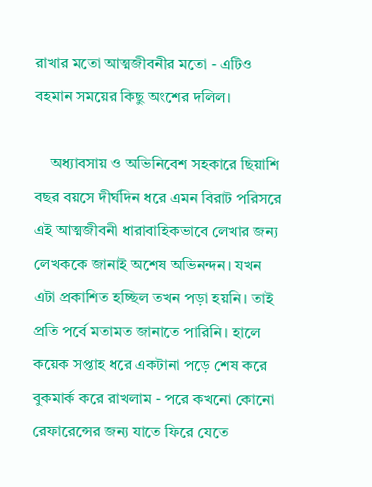রাখার মতো আত্মজীবনী‌র মতো - এটি‌ও বহমান সময়ের কিছু অংশের দলিল।

    অধ্যাবসায় ও অভিনিবেশ সহকারে ছিয়াশি বছর বয়সে দীর্ঘদিন ধরে এমন বিরাট পরিসরে এই আত্মজীবনী ধারাবাহিকভাবে লেখার জন্য লেখককে জানা‌ই অশেষ অভিনন্দন। যখন এটা প্রকাশিত হচ্ছিল তখন পড়া হয়নি। তাই প্রতি পর্বে মতামত জানাতে পারিনি। হালে কয়েক‌ সপ্তাহ ধরে একটানা পড়ে শেষ করে বুকমার্ক করে রাখলাম - পরে কখনো কোনো রেফারেন্সে‌র জন্য যাতে ফিরে যেতে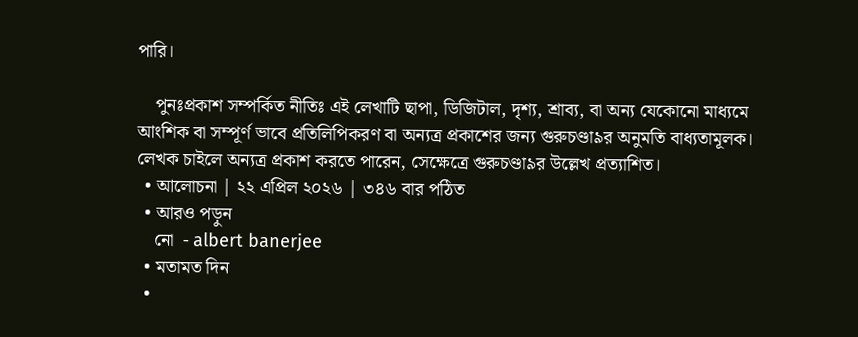পারি।

    পুনঃপ্রকাশ সম্পর্কিত নীতিঃ এই লেখাটি ছাপা, ডিজিটাল, দৃশ্য, শ্রাব্য, বা অন্য যেকোনো মাধ্যমে আংশিক বা সম্পূর্ণ ভাবে প্রতিলিপিকরণ বা অন্যত্র প্রকাশের জন্য গুরুচণ্ডা৯র অনুমতি বাধ্যতামূলক। লেখক চাইলে অন্যত্র প্রকাশ করতে পারেন, সেক্ষেত্রে গুরুচণ্ডা৯র উল্লেখ প্রত্যাশিত।
  • আলোচনা | ২২ এপ্রিল ২০২৬ | ৩৪৬ বার পঠিত
  • আরও পড়ুন
    নো  - albert banerjee
  • মতামত দিন
  •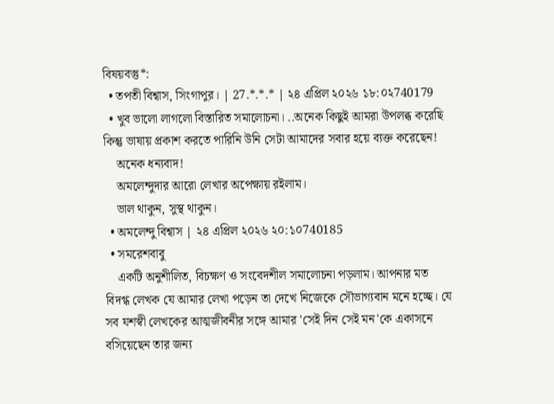বিষয়বস্তু*:
  • তপতী বিশ্বাস, সিংগাপুর। | 27.*.*.* | ২৪ এপ্রিল ২০২৬ ১৮:০২740179
  • খুব ভালো লাগলো বিস্তারিত সমালোচনা। ..অনেক কিছুই আমরা উপলব্ধ করেছি কিন্তু ভাষায় প্রকাশ করতে পারিনি উনি সেটা আমাদের সবার হয়ে ব্যক্ত করেছেন!
    অনেক ধন্যবাদ!
    অমলেন্দুদার আরো লেখার অপেক্ষায় রইলাম।
    ভাল থাকুন, সুস্থ থাকুন।
  • অমলেন্দু বিশ্বাস | ২৪ এপ্রিল ২০২৬ ২০:১০740185
  • সমরেশবাবু
    একটি অনুশীলিত, বিচক্ষণ ও সংবেদশীল সমালোচনা পড়লাম। আপনার মত বিদগ্ধ লেখক যে আমার লেখা পড়েন তা দেখে নিজেকে সৌভাগ্যবান মনে হচ্ছে। যে সব যশস্বী লেখকের আত্মজীবনীর সঙ্গে আমার 'সেই দিন সেই মন'কে একাসনে বসিয়েছেন তার জন্য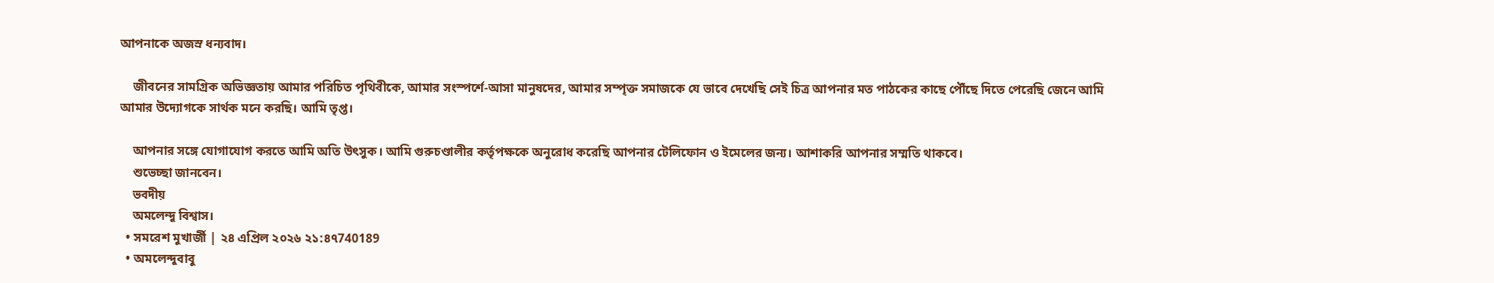আপনাকে অজস্র ধন্যবাদ।

    জীবনের সামগ্রিক অভিজ্ঞতায় আমার পরিচিত পৃথিবীকে, আমার সংস্পর্শে-আসা মানুষদের, আমার সম্পৃক্ত সমাজকে যে ভাবে দেখেছি সেই চিত্র আপনার মত পাঠকের কাছে পৌঁছে দিতে পেরেছি জেনে আমি আমার উদ্যোগকে সার্থক মনে করছি। আমি তৃপ্ত।

    আপনার সঙ্গে যোগাযোগ করতে আমি অতি উৎসুক। আমি গুরুচণ্ডালীর কর্তৃপক্ষকে অনুরোধ করেছি আপনার টেলিফোন ও ইমেলের জন্য। আশাকরি আপনার সম্মতি থাকবে।
    শুভেচ্ছা জানবেন।
    ভবদীয়
    অমলেন্দু বিশ্বাস।
  • সমরেশ মুখার্জী | ২৪ এপ্রিল ২০২৬ ২১:৪৭740189
  • অমলেন্দু‌বাবু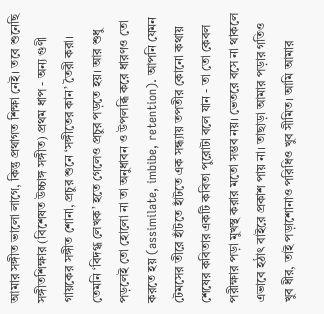আমার সঙ্গীত ভালো লাগে, কিন্তু প্রথাগত শিক্ষা নেই। তবে শুনেছি সঙ্গীতশিক্ষার (বিশেষত উচ্চাঙ্গ সঙ্গীত) প্রথম ধাপ - অন্য গুণী গায়কের সঙ্গীত শোনা, প্রচুর শুনে ‘সঙ্গীতের কান’ তৈরী করা। তেমনি ‘বিদগ্ধ লেখক’ হতে গেলেও প্রচুর পড়তে হয়। আর শুধু পড়লেই তো হোলো না তা অনুধাবন ও উপলব্ধি করে ধারণ‌ও তো করতে হয় (assimilate, imbibe, retention). আপনি যেমন টেমসের তীরে হাঁটতে হাঁটতে এক সন্ধ্যায় তপতীর কোনো কথায় শেষের কবিতার একটি কবিতা পুরোটা বলে যান - তা তো কেবল পরীক্ষার পড়া মুখস্থ করার মতো সম্ভব নয়। ভেতরে বসে না থাকলে এভাবে হঠাৎ বাইরে প্রকাশ পায় না। তাছাড়া আমার পড়ার গতি‌ও খুব ধীর, তাই পড়াশোনা‌ও পরিধি‌ও খুব সীমিত। আমি আমার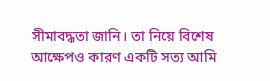সীমাবদ্ধতা জানি। তা নিয়ে বিশেষ আক্ষেপ‌ও কারণ একটি সত্য আমি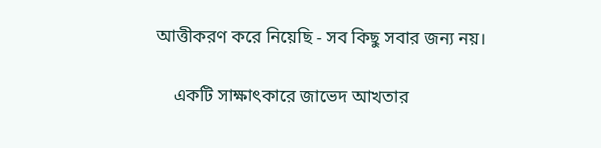আত্তীকরণ করে নিয়েছি - সব কিছু সবার জন্য নয়।

    একটি সাক্ষাৎকারে জাভেদ আখতার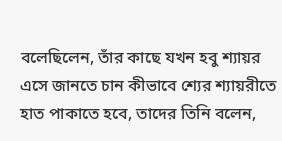বলেছিলেন, তাঁর কাছে যখন হবু শ্যায়র এসে জানতে চান কীভাবে শ্যের শ্যায়রীতে হাত পাকাতে হবে, তাদের তিনি বলেন,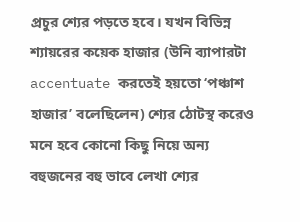প্রচুর শ্যের পড়তে হবে। যখন বিভিন্ন শ্যায়রের কয়েক হাজার (উনি ব্যাপার‌টা accentuate করতেই হয়তো ‘পঞ্চাশ হাজার’ বলেছিলেন) শ্যের ঠোটস্থ করে‌ও মনে হবে কোনো কিছু নিয়ে অন্য বহুজনের বহু ভাবে লেখা শ্যের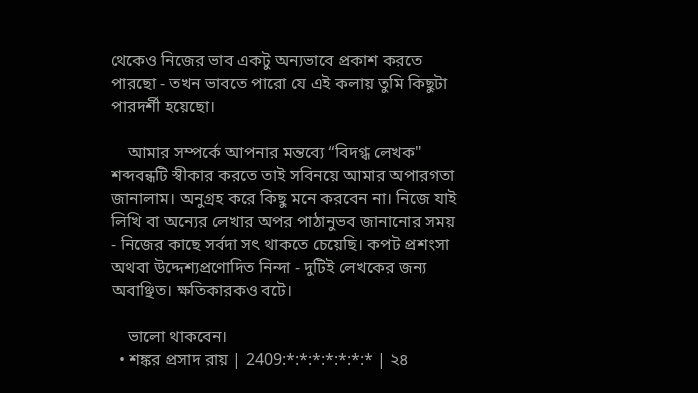থেকেও নিজের ভাব একটু অন্যভাবে প্রকাশ করতে পারছো - তখন ভাবতে পারো যে এই কলায় তুমি কিছুটা পারদর্শী হয়েছো।

    আমার সম্পর্কে আপনার মন্তব্যে “বিদগ্ধ লেখক" শব্দবন্ধ‌টি স্বীকার করতে তাই সবিনয়ে আমার অপারগতা জানালাম।‌ অনুগ্ৰহ করে কিছু মনে করবেন না। নিজে যাই লিখি বা অন্যের লেখার অপর পাঠানুভব জানানোর সময় - নিজের কাছে সর্বদা সৎ থাকতে চেয়েছি। কপট প্রশংসা অথবা উদ্দেশ্য‌প্রণোদিত নিন্দা - দুটিই লেখকের জন্য অবাঞ্ছিত। ক্ষতিকারক‌ও বটে।

    ভালো থাকবেন।
  • শঙ্কর প্রসাদ রায় | 2409:*:*:*:*:*:*:* | ২৪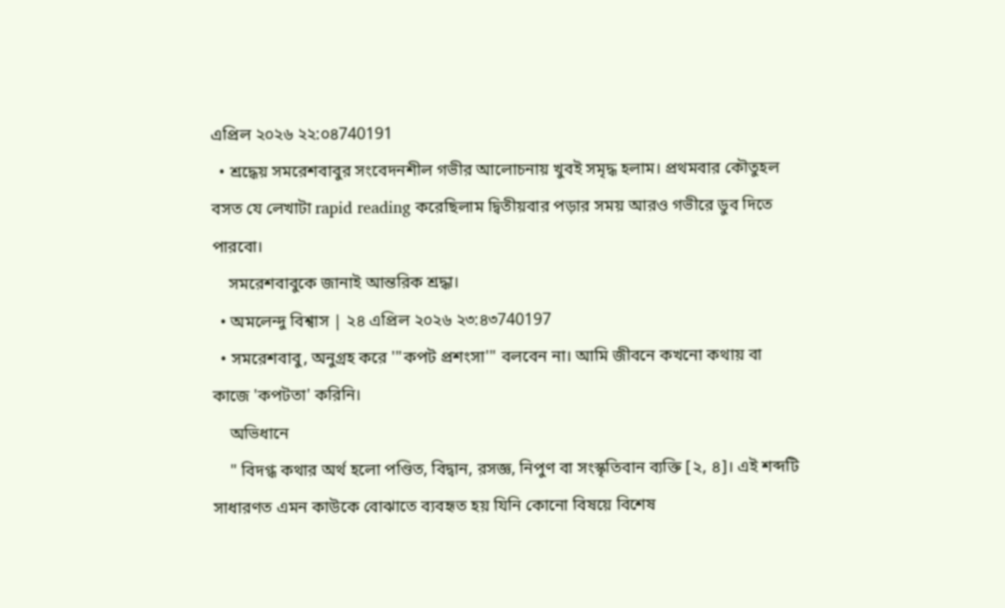এপ্রিল ২০২৬ ২২:০৪740191
  • শ্রদ্ধেয় সমরেশবাবুর সংবেদনশীল গভীর আলোচনায় খুবই সমৃদ্ধ হলাম। প্রথমবার কৌতুহল বসত যে লেখাটা rapid reading করেছিলাম দ্বিতীয়বার পড়ার সময় আরও গভীরে ডুব দিতে পারবো।
    সমরেশবাবুকে জানাই আন্তরিক শ্রদ্ধা।
  • অমলেন্দু বিশ্বাস | ২৪ এপ্রিল ২০২৬ ২৩:৪৩740197
  • সমরেশবাবু, অনুগ্রহ করে '"কপট প্রশংসা'" বলবেন না। আমি জীবনে কখনো কথায় বা কাজে 'কপটতা' করিনি।
    অভিধানে
    " বিদগ্ধ কথার অর্থ হলো পণ্ডিত, বিদ্বান, রসজ্ঞ, নিপুণ বা সংস্কৃতিবান ব্যক্তি [২, ৪]। এই শব্দটি সাধারণত এমন কাউকে বোঝাতে ব্যবহৃত হয় যিনি কোনো বিষয়ে বিশেষ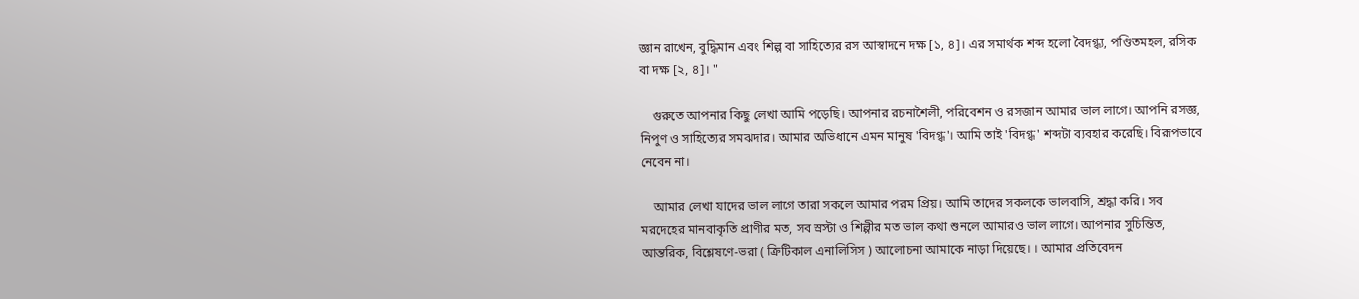জ্ঞান রাখেন, বুদ্ধিমান এবং শিল্প বা সাহিত্যের রস আস্বাদনে দক্ষ [১, ৪]। এর সমার্থক শব্দ হলো বৈদগ্ধ্য, পণ্ডিতমহল, রসিক বা দক্ষ [২, ৪]। "

    গুরুতে আপনার কিছু লেখা আমি পড়েছি। আপনার রচনাশৈলী, পরিবেশন ও রসজান আমার ভাল লাগে। আপনি রসজ্ঞ, নিপুণ ও সাহিত্যের সমঝদার। আমার অভিধানে এমন মানুষ 'বিদগ্ধ'। আমি তাই 'বিদগ্ধ' শব্দটা ব্যবহার করেছি। বিরূপভাবে নেবেন না।

    আমার লেখা যাদের ভাল লাগে তারা সকলে আমার পরম প্রিয়। আমি তাদের সকলকে ভালবাসি, শ্রদ্ধা করি। সব মরদেহের মানবাকৃতি প্রাণীর মত, সব স্রস্টা ও শিল্পীর মত ভাল কথা শুনলে আমারও ভাল লাগে। আপনার সুচিন্তিত, আন্তরিক, বিশ্লেষণে-ভরা ( ক্রিটিকাল এনালিসিস ) আলোচনা আমাকে নাড়া দিয়েছে। । আমার প্রতিবেদন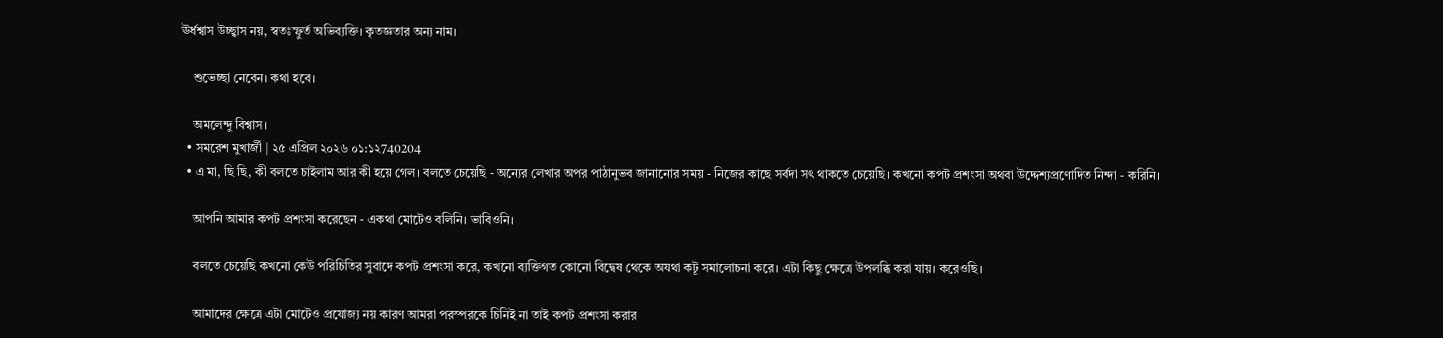ঊর্ধশ্বাস উচ্ছ্বাস নয়, স্বতঃস্ফুর্ত অভিব্যক্তি। কৃতজ্ঞতার অন্য নাম।

    শুভেচ্ছা নেবেন। কথা হবে।

    অমলেন্দু বিশ্বাস।
  • সমরেশ মুখার্জী | ২৫ এপ্রিল ২০২৬ ০১:১২740204
  • এ মা, ছি ছি, কী বলতে চাইলাম আর কী হয়ে গেল। বলতে চেয়েছি - অন্যের লেখার অপর পাঠানুভব জানানোর সময় - নিজের কাছে সর্বদা সৎ থাকতে চেয়েছি। কখনো কপট প্রশংসা অথবা উদ্দেশ্য‌প্রণোদিত নিন্দা - করিনি।

    আপনি আমার কপট প্রশংসা করেছেন - একথা মোটেও বলিনি। ভাবিওনি।

    বলতে চেয়েছি কখনো কেউ পরিচিতি‌র সুবাদে কপট প্রশংসা করে, কখনো ব্যক্তিগত কোনো বিদ্বেষ থেকে অযথা কটূ সমালোচনা করে। এটা কিছু ক্ষেত্রে উপলব্ধি করা যায়। করেওছি।

    আমাদের ক্ষেত্রে এটা মোটেও প্রযোজ্য নয় কারণ আমরা পরস্পরকে চিনি‌ই না তাই কপট প্রশংসা করার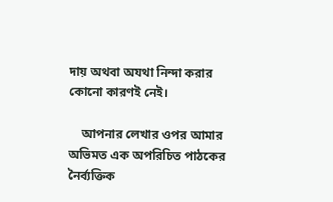দায় অথবা অযথা নিন্দা করার‌ কোনো কারণ‌ই নেই।

    আপনার লেখার ওপর আমার অভিমত এক অপরিচিত পাঠকের নৈর্ব্যক্তিক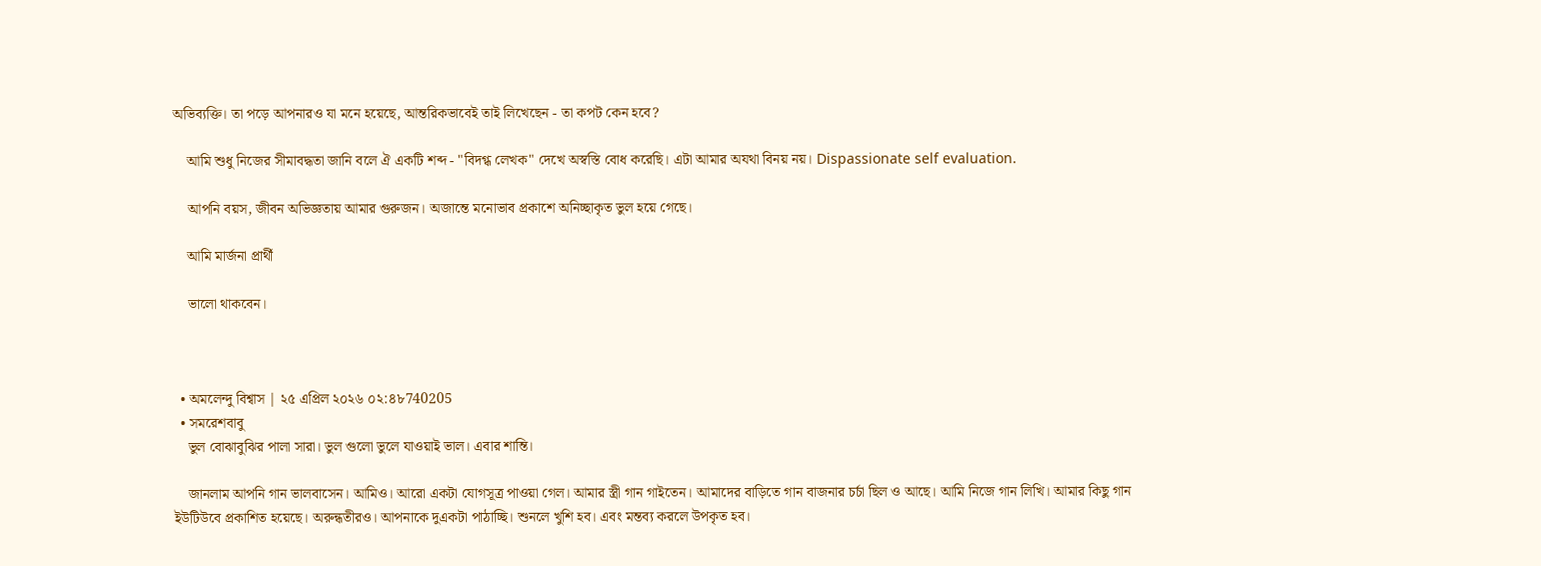অভিব্যক্তি। তা পড়ে আপনার‌ও যা মনে হয়েছে, আন্তরিক‌ভাবে‌ই তাই লিখেছেন - তা কপট কেন হবে?

    আমি শুধু নিজের সীমাবদ্ধতা জানি বলে ঐ একটি শব্দ - "বিদগ্ধ লেখক" দেখে অস্বস্তি বোধ করেছি। এটা আমার অযথা বিনয় নয়। Dispassionate self evaluation.

    আপনি বয়স, জীবন অভিজ্ঞতা‌য় আমার গুরুজন। অজান্তে মনোভাব প্রকাশে অনিচ্ছাকৃত ভুল হয়ে গেছে।

    আমি মার্জনা প্রার্থী

    ভালো থাকবেন।



  • অমলেন্দু বিশ্বাস | ২৫ এপ্রিল ২০২৬ ০২:৪৮740205
  • সমরেশবাবু
    ভুল বোঝাবুঝির পালা সারা। ভুল গুলো ভুলে যাওয়াই ভাল। এবার শান্তি।

    জানলাম আপনি গান ভালবাসেন। আমিও। আরো একটা যোগসূত্র পাওয়া গেল। আমার স্ত্রী গান গাইতেন। আমাদের বাড়িতে গান বাজনার চর্চা ছিল ও আছে। আমি নিজে গান লিখি। আমার কিছু গান ইউটিউবে প্রকাশিত হয়েছে। অরুন্ধতীরও। আপনাকে দুএকটা পাঠাচ্ছি। শুনলে খুশি হব। এবং মন্তব্য করলে উপকৃত হব।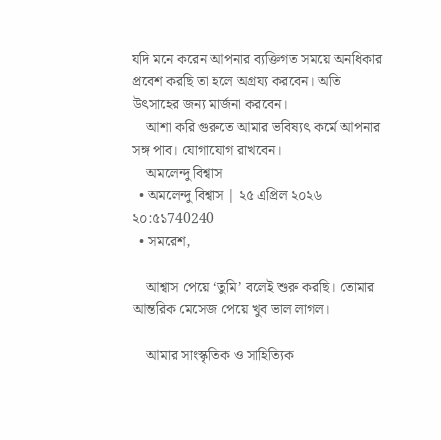যদি মনে করেন আপনার ব্যক্তিগত সময়ে অনধিকার প্রবেশ করছি তা হলে অগ্রয্য করবেন। অতি উৎসাহের জন্য মার্জনা করবেন।
    আশা করি গুরুতে আমার ভবিষ্যৎ কর্মে আপনার সঙ্গ পাব। যোগাযোগ রাখবেন।
    অমলেন্দু বিশ্বাস
  • অমলেন্দু বিশ্বাস | ২৫ এপ্রিল ২০২৬ ২০:৫১740240
  • সমরেশ,

    আশ্বাস পেয়ে ‘তুমি’ বলেই শুরু করছি। তোমার আন্তরিক মেসেজ পেয়ে খুব ভাল লাগল।

    আমার সাংস্কৃতিক ও সাহিত্যিক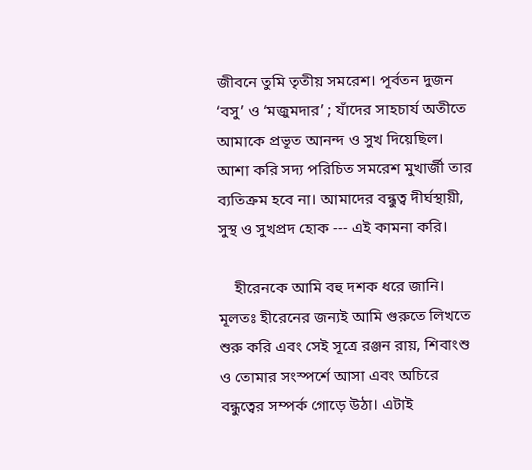জীবনে তুমি তৃতীয় সমরেশ। পূর্বতন দুজন ‘বসু’ ও ‘মজুমদার’ ; যাঁদের সাহচার্য অতীতে আমাকে প্রভূত আনন্দ ও সুখ দিয়েছিল। আশা করি সদ্য পরিচিত সমরেশ মুখার্জী তার ব্যতিক্রম হবে না। আমাদের বন্ধুত্ব দীর্ঘস্থায়ী, সুস্থ ও সুখপ্রদ হোক --- এই কামনা করি।

    হীরেনকে আমি বহু দশক ধরে জানি। মূলতঃ হীরেনের জন্যই আমি গুরুতে লিখতে শুরু করি এবং সেই সূত্রে রঞ্জন রায়, শিবাংশু ও তোমার সংস্পর্শে আসা এবং অচিরে বন্ধুত্বের সম্পর্ক গোড়ে উঠা। এটাই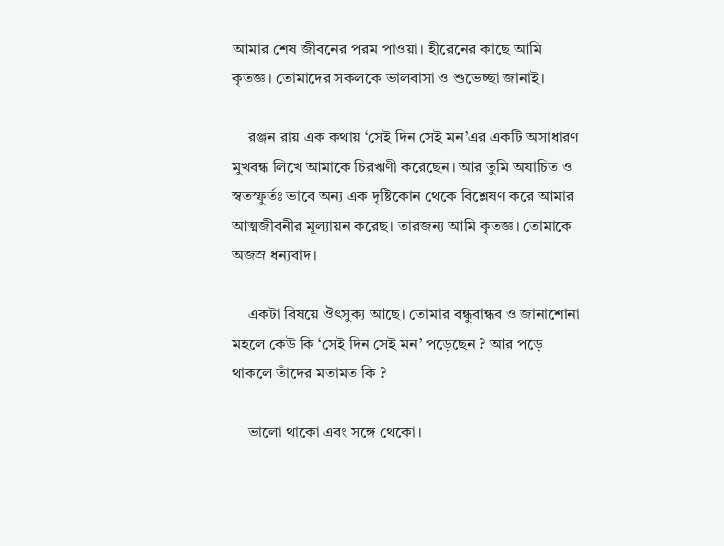আমার শেষ জীবনের পরম পাওয়া। হীরেনের কাছে আমি কৃতজ্ঞ। তোমাদের সকলকে ভালবাসা ও শুভেচ্ছা জানাই।

    রঞ্জন রায় এক কথায় ‘সেই দিন সেই মন’এর একটি অসাধারণ মুখবন্ধ লিখে আমাকে চিরঋণী করেছেন। আর তুমি অযাচিত ও স্বতস্ফুর্তঃ ভাবে অন্য এক দৃষ্টিকোন থেকে বিশ্লেষণ করে আমার আত্মজীবনীর মূল্যায়ন করেছ। তারজন্য আমি কৃতজ্ঞ। তোমাকে অজস্র ধন্যবাদ।

    একটা বিষয়ে ঔৎসুক্য আছে। তোমার বন্ধুবান্ধব ও জানাশোনা মহলে কেউ কি ‘সেই দিন সেই মন’ পড়েছেন ? আর পড়ে থাকলে তাঁদের মতামত কি ?

    ভালো থাকো এবং সঙ্গে থেকো।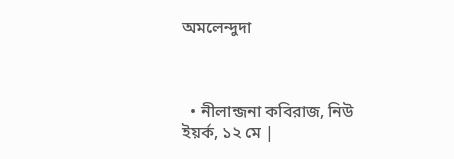অমলেন্দুদা



  • নীলান্জনা কবিরাজ, নিউ ইয়র্ক, ১২ মে |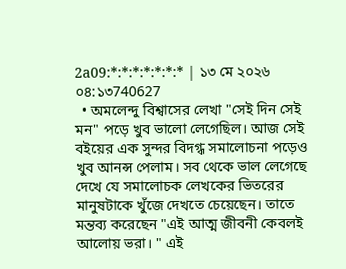2a09:*:*:*:*:*:*:* | ১৩ মে ২০২৬ ০৪:১৩740627
  • অমলেন্দু বিশ্বাসের লেখা "সেই দিন সেই মন" পড়ে খুব ভালো লেগেছিল। আজ সেই বইয়ের এক সুন্দর বিদগ্ধ সমালোচনা পড়েও খুব আনন্স পেলাম। সব থেকে ভাল লেগেছে দেখে যে সমালোচক লেখকের ভিতরের মানুষটাকে খুঁজে দেখতে চেয়েছেন। তাতে মন্তব‍্য করেছেন "এই আত্ম জীবনী কেবলই আলোয় ভরা। " এই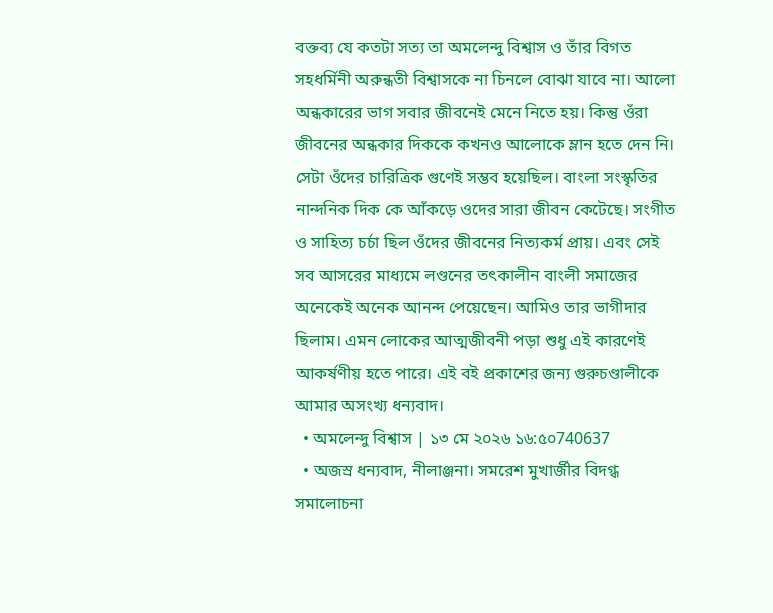বক্তব‍্য যে কতটা সত‍্য তা অমলেন্দু বিশ্বাস ও তাঁর বিগত সহধর্মিনী অরুন্ধতী বিশ্বাসকে না চিনলে বোঝা যাবে না। আলো অন্ধকারের ভাগ সবার জীবনেই মেনে নিতে হয়। কিন্তু ওঁরা জীবনের অন্ধকার দিককে কখনও আলোকে ম্লান হতে দেন নি। সেটা ওঁদের চারিত্রিক গুণেই সম্ভব হয়েছিল। বাংলা সংস্কৃতির নান্দনিক দিক কে আঁকড়ে ওদের সারা জীবন কেটেছে। সংগীত ও সাহিত‍্য চর্চা ছিল ওঁদের জীবনের নিত‍্যকর্ম প্রায়। এবং সেই সব আসরের মাধ‍্যমে লণ্ডনের তৎকালীন বাংলী সমাজের অনেকেই অনেক আনন্দ পেয়েছেন। আমিও তার ভাগীদার ছিলাম। এমন লোকের আত্মজীবনী পড়া শুধু এই কারণেই আকর্ষণীয় হতে পারে। এই বই প্রকাশের জন‍্য গুরুচণ্ডালীকে আমার অসংখ‍্য ধন‍্যবাদ।
  • অমলেন্দু বিশ্বাস | ১৩ মে ২০২৬ ১৬:৫০740637
  • অজস্র ধন্যবাদ, নীলাঞ্জনা। সমরেশ মুখার্জীর বিদগ্ধ সমালোচনা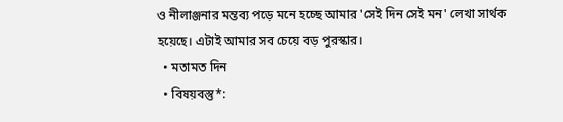ও নীলাঞ্জনার মন্তব্য পড়ে মনে হচ্ছে আমার 'সেই দিন সেই মন' লেখা সার্থক হয়েছে। এটাই আমার সব চেয়ে বড় পুরস্কার।
  • মতামত দিন
  • বিষয়বস্তু*: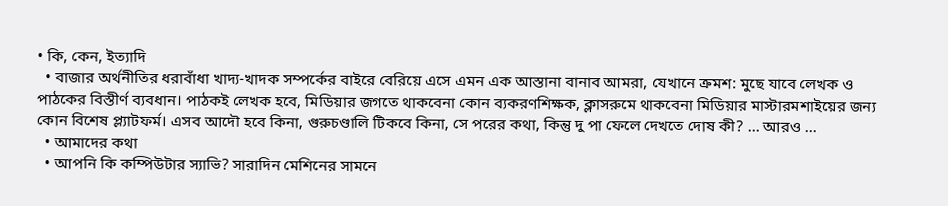• কি, কেন, ইত্যাদি
  • বাজার অর্থনীতির ধরাবাঁধা খাদ্য-খাদক সম্পর্কের বাইরে বেরিয়ে এসে এমন এক আস্তানা বানাব আমরা, যেখানে ক্রমশ: মুছে যাবে লেখক ও পাঠকের বিস্তীর্ণ ব্যবধান। পাঠকই লেখক হবে, মিডিয়ার জগতে থাকবেনা কোন ব্যকরণশিক্ষক, ক্লাসরুমে থাকবেনা মিডিয়ার মাস্টারমশাইয়ের জন্য কোন বিশেষ প্ল্যাটফর্ম। এসব আদৌ হবে কিনা, গুরুচণ্ডালি টিকবে কিনা, সে পরের কথা, কিন্তু দু পা ফেলে দেখতে দোষ কী? ... আরও ...
  • আমাদের কথা
  • আপনি কি কম্পিউটার স্যাভি? সারাদিন মেশিনের সামনে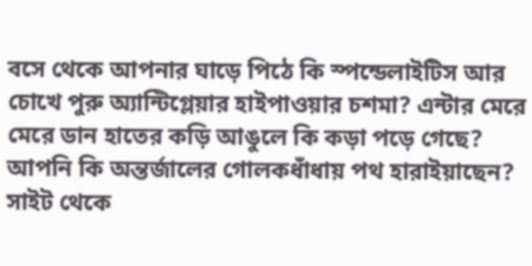বসে থেকে আপনার ঘাড়ে পিঠে কি স্পন্ডেলাইটিস আর চোখে পুরু অ্যান্টিগ্লেয়ার হাইপাওয়ার চশমা? এন্টার মেরে মেরে ডান হাতের কড়ি আঙুলে কি কড়া পড়ে গেছে? আপনি কি অন্তর্জালের গোলকধাঁধায় পথ হারাইয়াছেন? সাইট থেকে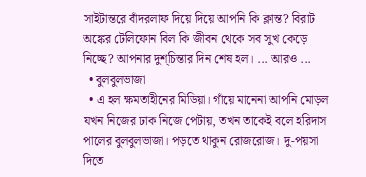সাইটান্তরে বাঁদরলাফ দিয়ে দিয়ে আপনি কি ক্লান্ত? বিরাট অঙ্কের টেলিফোন বিল কি জীবন থেকে সব সুখ কেড়ে নিচ্ছে? আপনার দুশ্‌চিন্তার দিন শেষ হল। ... আরও ...
  • বুলবুলভাজা
  • এ হল ক্ষমতাহীনের মিডিয়া। গাঁয়ে মানেনা আপনি মোড়ল যখন নিজের ঢাক নিজে পেটায়, তখন তাকেই বলে হরিদাস পালের বুলবুলভাজা। পড়তে থাকুন রোজরোজ। দু-পয়সা দিতে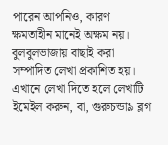পারেন আপনিও, কারণ ক্ষমতাহীন মানেই অক্ষম নয়। বুলবুলভাজায় বাছাই করা সম্পাদিত লেখা প্রকাশিত হয়। এখানে লেখা দিতে হলে লেখাটি ইমেইল করুন, বা, গুরুচন্ডা৯ ব্লগ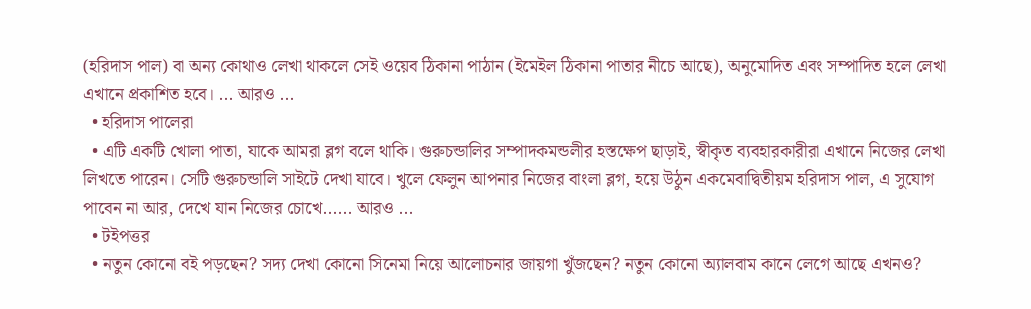(হরিদাস পাল) বা অন্য কোথাও লেখা থাকলে সেই ওয়েব ঠিকানা পাঠান (ইমেইল ঠিকানা পাতার নীচে আছে), অনুমোদিত এবং সম্পাদিত হলে লেখা এখানে প্রকাশিত হবে। ... আরও ...
  • হরিদাস পালেরা
  • এটি একটি খোলা পাতা, যাকে আমরা ব্লগ বলে থাকি। গুরুচন্ডালির সম্পাদকমন্ডলীর হস্তক্ষেপ ছাড়াই, স্বীকৃত ব্যবহারকারীরা এখানে নিজের লেখা লিখতে পারেন। সেটি গুরুচন্ডালি সাইটে দেখা যাবে। খুলে ফেলুন আপনার নিজের বাংলা ব্লগ, হয়ে উঠুন একমেবাদ্বিতীয়ম হরিদাস পাল, এ সুযোগ পাবেন না আর, দেখে যান নিজের চোখে...... আরও ...
  • টইপত্তর
  • নতুন কোনো বই পড়ছেন? সদ্য দেখা কোনো সিনেমা নিয়ে আলোচনার জায়গা খুঁজছেন? নতুন কোনো অ্যালবাম কানে লেগে আছে এখনও?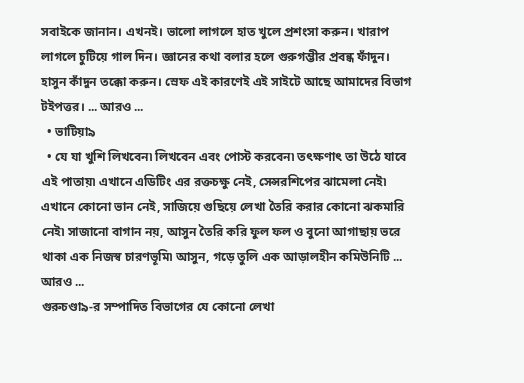সবাইকে জানান। এখনই। ভালো লাগলে হাত খুলে প্রশংসা করুন। খারাপ লাগলে চুটিয়ে গাল দিন। জ্ঞানের কথা বলার হলে গুরুগম্ভীর প্রবন্ধ ফাঁদুন। হাসুন কাঁদুন তক্কো করুন। স্রেফ এই কারণেই এই সাইটে আছে আমাদের বিভাগ টইপত্তর। ... আরও ...
  • ভাটিয়া৯
  • যে যা খুশি লিখবেন৷ লিখবেন এবং পোস্ট করবেন৷ তৎক্ষণাৎ তা উঠে যাবে এই পাতায়৷ এখানে এডিটিং এর রক্তচক্ষু নেই, সেন্সরশিপের ঝামেলা নেই৷ এখানে কোনো ভান নেই, সাজিয়ে গুছিয়ে লেখা তৈরি করার কোনো ঝকমারি নেই৷ সাজানো বাগান নয়, আসুন তৈরি করি ফুল ফল ও বুনো আগাছায় ভরে থাকা এক নিজস্ব চারণভূমি৷ আসুন, গড়ে তুলি এক আড়ালহীন কমিউনিটি ... আরও ...
গুরুচণ্ডা৯-র সম্পাদিত বিভাগের যে কোনো লেখা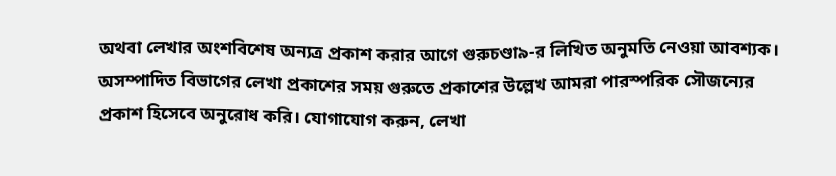অথবা লেখার অংশবিশেষ অন্যত্র প্রকাশ করার আগে গুরুচণ্ডা৯-র লিখিত অনুমতি নেওয়া আবশ্যক। অসম্পাদিত বিভাগের লেখা প্রকাশের সময় গুরুতে প্রকাশের উল্লেখ আমরা পারস্পরিক সৌজন্যের প্রকাশ হিসেবে অনুরোধ করি। যোগাযোগ করুন, লেখা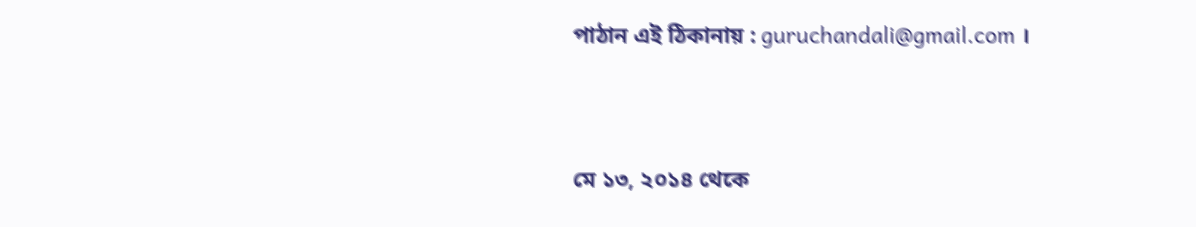পাঠান এই ঠিকানায় : guruchandali@gmail.com ।


মে ১৩, ২০১৪ থেকে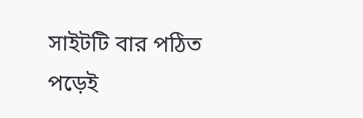সাইটটি বার পঠিত
পড়েই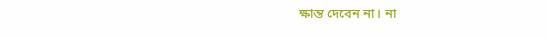ক্ষান্ত দেবেন না। না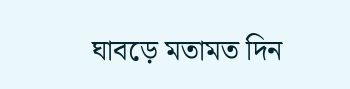ঘাবড়ে মতামত দিন